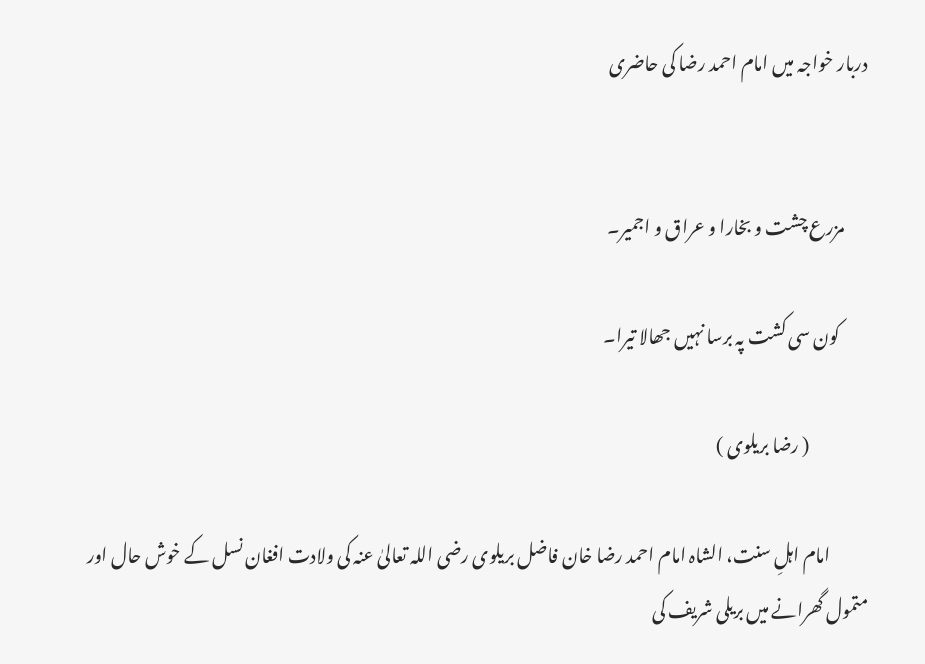دربار خواجہ میں امام احمد رضا کی حاضری


       مزرع چشت و بخارا و عراق و اجمیر۔

        کون سی کشت پہ برسا نہیں جھالا تیرا۔

                 ( رضا بریلوی )

           امام اہلِ سنت، الشاہ امام احمد رضا خان فاضل بریلوی رضی اللہ تعالیٰ عنہ کی ولادت افغان نسل کے خوش حال اور متمول گھرانے میں بریلی شریف کی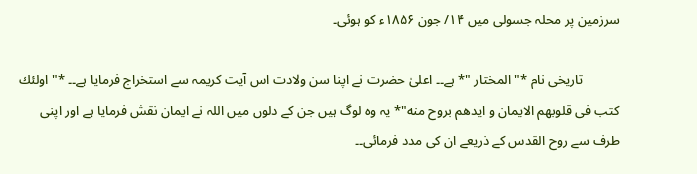سرزمین پر محلہ جسولی میں ۱۴/ جون ۱۸۵۶ء کو ہوئی۔

           تاریخی نام *" المختار "* ہے۔۔ اعلیٰ حضرت نے اپنا سن ولادت اس آیت کریمہ سے استخراج فرمایا ہے۔۔ *"اولئك كتب فى قلوبه‍م الايمان و ايده‍م بروح منه"* یہ وہ لوگ ہیں جن کے دلوں میں اللہ نے ایمان نقش فرمایا ہے اور اپنی طرف سے روح القدس کے ذریعے ان کی مدد فرمائی۔۔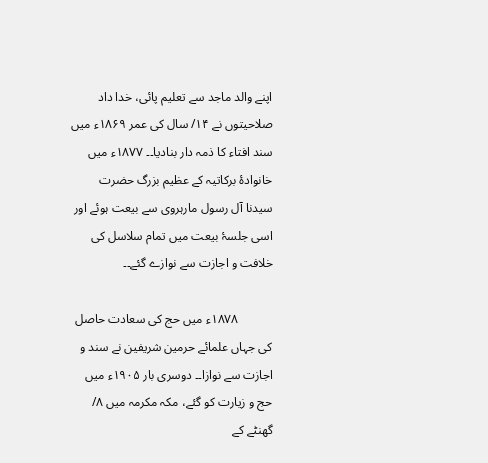اپنے والد ماجد سے تعلیم پائی، خدا داد صلاحیتوں نے ۱۴/ سال کی عمر ۱۸۶۹ء میں سند افتاء کا ذمہ دار بنادیا۔۔ ۱۸۷۷ء میں خانوادۂ برکاتیہ کے عظیم بزرگ حضرت سیدنا آل رسول مارہروی سے بیعت ہوئے اور اسی جلسۂ بیعت میں تمام سلاسل کی خلافت و اجازت سے نوازے گئے۔۔

           ۱۸۷۸ء میں حج کی سعادت حاصل کی جہاں علمائے حرمین شریفین نے سند و اجازت سے نوازا۔۔ دوسری بار ۱۹۰۵ء میں حج و زیارت کو گئے، مکہ مکرمہ میں ۸/ گھنٹے کے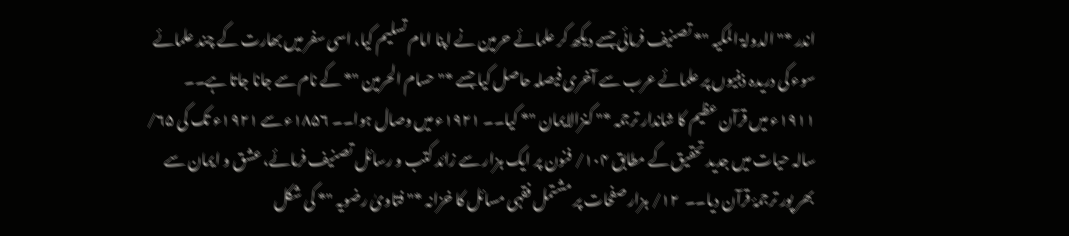اندر *" الدولۃ المکیہ "* تصنیف فرمائی جسے دیکھ کر علمائے حرمین نے اپنا امام تسلیم کیا، اسی سفر میں بھارت کے چند علمائے سوء کی دریدہ ذہنیوں پر علمائے عرب سے آخری فیصلہ حاصل کیا جسے *" حسام الحرمین "* کے نام سے جانا جاتا ہے۔۔ ۱۹۱۱ء میں قرآن عظیم کا شاندار ترجمہ *" کنزالایمان "* کیا۔۔ ۱۹۲۱ء میں وصال ہوا۔۔ ۱۸۵۶ء سے ۱۹۲۱ء تک کی ۶۵/ سالہ حیات میں جدید تحقیق کے مطابق ۱۰۴/ فنون پر ایک ہزار سے زائد کتب و رسائل تصنیف فرمائے، عشق و ایمان سے بھر پور ترجمۂ قرآن دیا۔۔  ۱۲/ ہزار صفحات پر مشتمل فقہی مسائل کا خزانہ *" فتاویٰ رضویہ "* کی شکل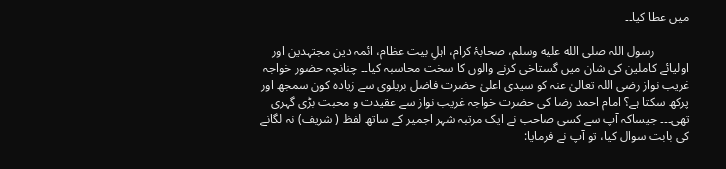میں عطا کیا۔۔

           رسول اللہ صلى الله عليه وسلم، صحابۂ کرام، اہلِ بیت عظام، ائمہ دین مجتہدین اور اولیائے کاملین کی شان میں گستاخی کرنے والوں کا سخت محاسبہ کیا۔۔ چنانچہ حضور خواجہ غریب نواز رضی اللہ تعالیٰ عنہ کو سیدی اعلیٰ حضرت فاضل بریلوی سے زیادہ کون سمجھ اور پرکھ سکتا ہے؟ امام احمد رضا کی حضرت خواجہ غریب نواز سے عقیدت و محبت بڑی گہری تھی۔۔۔ جیساکہ آپ سے کسی صاحب نے ایک مرتبہ شہر اجمیر کے ساتھ لفظ ( شریف) نہ لگانے کی بابت سوال کیا، تو آپ نے فرمایا: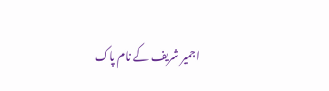اجمیر شریف کے نام پاک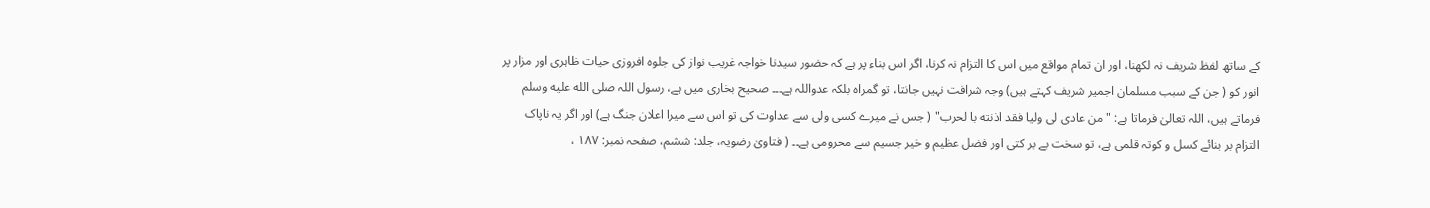کے ساتھ لفظ شریف نہ لکھنا، اور ان تمام مواقع میں اس کا التزام نہ کرنا، اگر اس بناء پر ہے کہ حضور سیدنا خواجہ غریب نواز کی جلوہ افروزی حیات ظاہری اور مزار پر انور کو ( جن کے سبب مسلمان اجمیر شریف کہتے ہیں) وجہ شرافت نہیں جانتا، تو گمراہ بلکہ عدواللہ ہے۔۔۔ صحیح بخاری میں ہے، رسول اللہ صلى الله عليه وسلم فرماتے ہیں، اللہ تعالیٰ فرماتا ہے: "من عادى لى وليا فقد اذنته با لحرب" ( جس نے میرے کسی ولی سے عداوت کی تو اس سے میرا اعلان جنگ ہے) اور اگر یہ ناپاک التزام بر بنائے کسل و کوتہ قلمی ہے، تو سخت بے بر کتی اور فضل عظیم و خیر جسیم سے محرومی ہے۔۔ ( فتاویٰ رضویہ، جلد: ششم، صفحہ نمبر: ۱۸۷ ،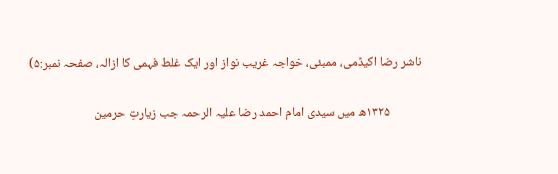ناشر رضا اکیڈمی، ممبئی، خواجہ غریب نواز اور ایک غلط فہمی کا ازالہ، صفحہ نمبر:۵)

           ۱۳۲۵ھ میں سیدی امام احمد رضا علیہ الرحمہ جب زیارتِ حرمین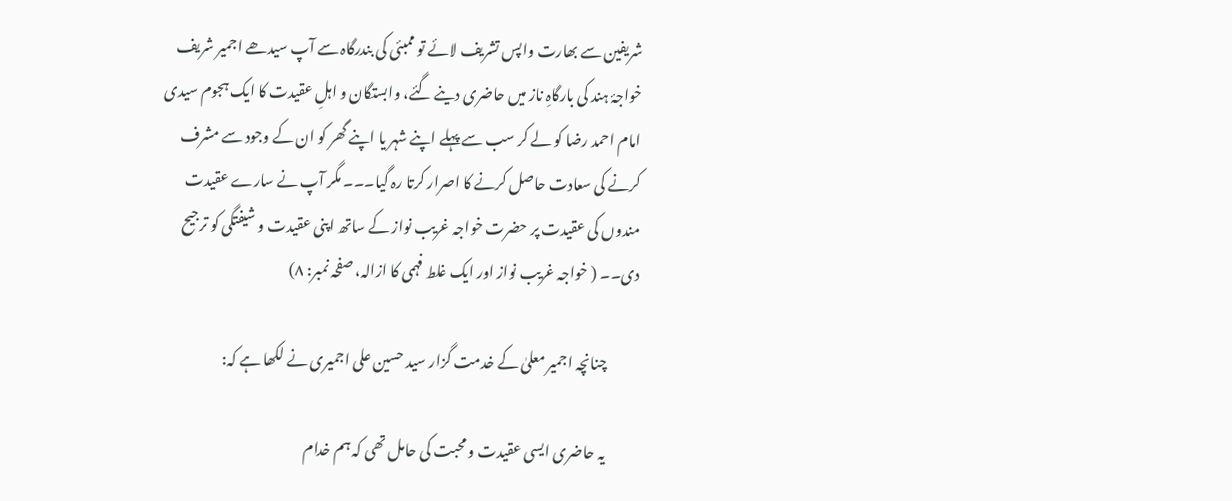شریفین سے بھارت واپس تشریف لائے تو ممبئی کی بندرگاہ سے آپ سیدھے اجمیر شریف خواجۂ ہند کی بارگاہِ ناز میں حاضری دینے گئے، وابستگان و اہلِ عقیدت کا ایک ہجوم سیدی امام احمد رضا کو لے کر سب سے پہلے اپنے شہر یا اپنے گھر کو ان کے وجود سے مشرف کرنے کی سعادت حاصل کرنے کا اصرار کرتا رہ گیا۔۔۔ مگر آپ نے سارے عقیدت مندوں کی عقیدت پر حضرت خواجہ غریب نواز کے ساتھ اپنی عقیدت و شیفتگی کو ترجیح دی۔۔ ( خواجہ غریب نواز اور ایک غلط فہمی کا ازالہ، صفحہ نمبر: ۸)

           چنانچہ اجمیر معلیٰ کے خدمت گزار سید حسین علی اجمیری نے لکھا ہے کہ:

           یہ حاضری ایسی عقیدت و محبت کی حامل تھی کہ ہم خدام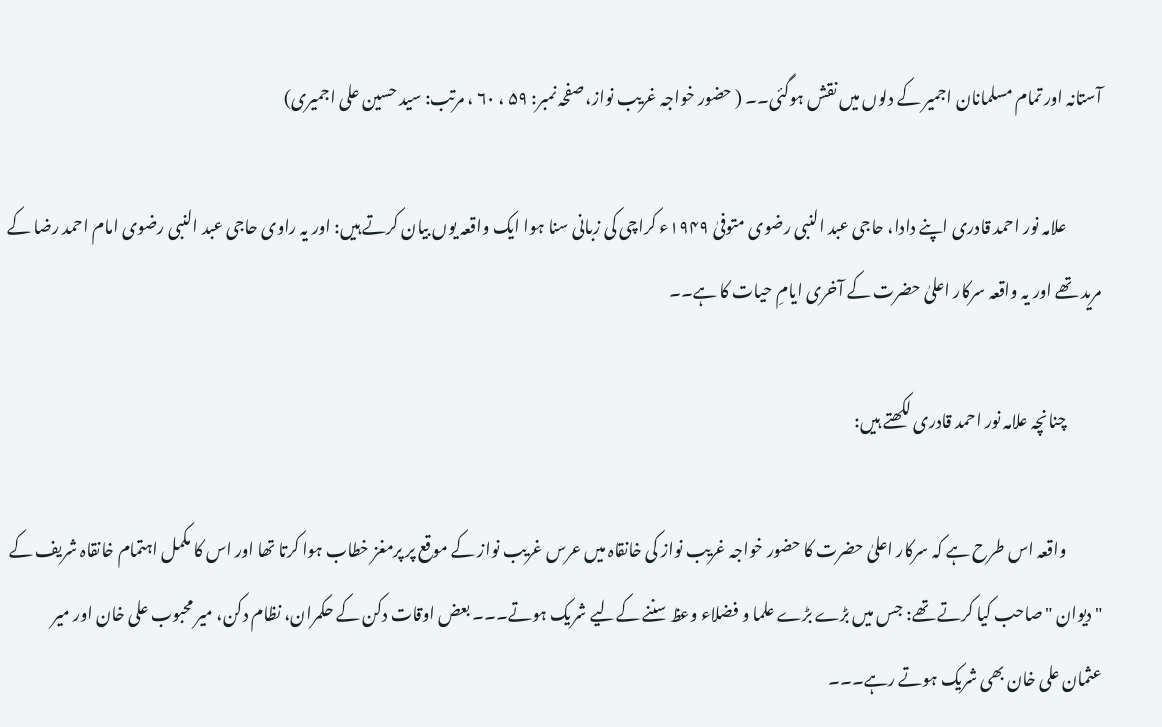آستانہ اور تمام مسلمانان اجمیر کے دلوں میں نقش ہوگئی۔۔ ( حضور خواجہ غریب نواز، صفحہ نمبر: ۵۹ ، ۶۰ ، مرتب: سید حسین علی اجمیری)

           علامہ نور احمد قادری اپنے دادا، حاجی عبد النبی رضوی متوفیٰ ۱۹۴۹ء کراچی کی زبانی سنا ہوا ایک واقعہ یوں بیان کرتے ہیں: اور یہ راوی حاجی عبد النبی رضوی امام احمد رضا کے مرید تھے اور یہ واقعہ سرکار اعلیٰ حضرت کے آخری ایامِ حیات کا ہے۔۔

           چنانچہ علامہ نور احمد قادری لکھتے ہیں:

           واقعہ اس طرح ہے کہ سرکار اعلیٰ حضرت کا حضور خواجہ غریب نواز کی خانقاہ میں عرس غریب نواز کے موقع پر پرمغز خطاب ہوا کرتا تھا اور اس کا مکمل اہتمام خانقاہ شریف کے " دیوان " صاحب کیا کرتے تھے: جس میں بڑے بڑے علما و فضلاء وعظ سننے کےلیے شریک ہوتے۔۔۔ بعض اوقات دکن کے حکمران، نظام دکن، میر محبوب علی خان اور میر عثمان علی خان بھی شریک ہوتے رہے۔۔۔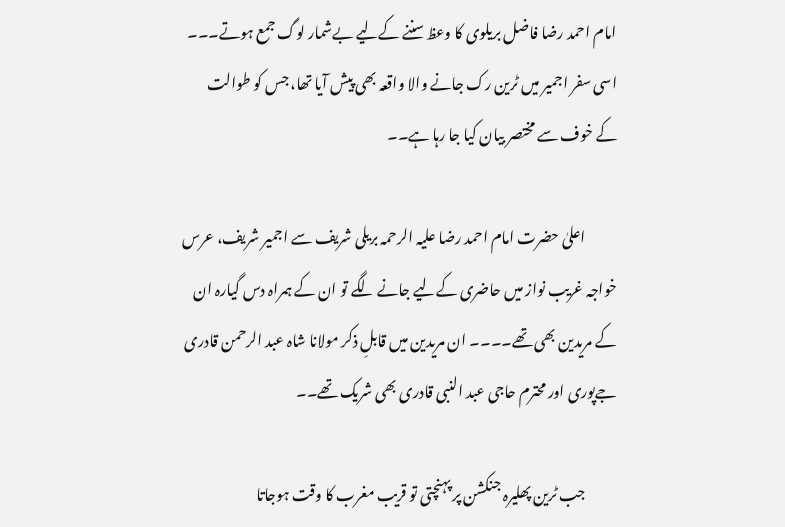امام احمد رضا فاضل بریلوی کا وعظ سننے کےلیے بےشمار لوگ جمع ہوتے۔۔۔ اسی سفر اجمیر میں ٹرین رک جانے والا واقعہ بھی پیش آیا تھا، جس کو طوالت کے خوف سے مختصر بیان کیا جا رہا ہے۔۔

           اعلیٰ حضرت امام احمد رضا علیہ الرحمہ بریلی شریف سے اجمیر شریف، عرس خواجہ غریب نواز میں حاضری کےلیے جانے لگے تو ان کے ہمراہ دس گیارہ ان کے مریدین بھی تھے۔۔۔۔ ان مریدین میں قابلِ ذکر مولانا شاہ عبد الرحمن قادری جےپوری اور محترم حاجی عبد النبی قادری بھی شریک تھے۔۔

           جب ٹرین پھلیرہ جنکشن پر پہنچتی تو قریب مغرب کا وقت ہوجاتا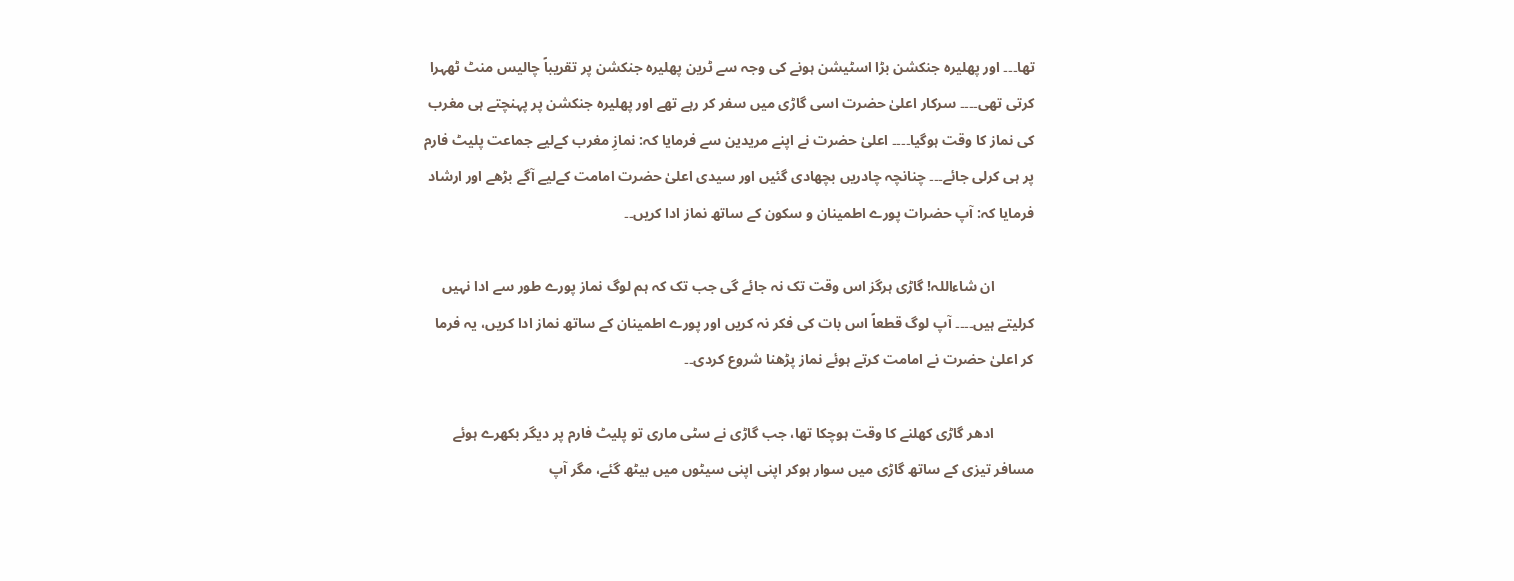تھا۔۔۔ اور پھلیرہ جنکشن بڑا اسٹیشن ہونے کی وجہ سے ٹرین پھلیرہ جنکشن پر تقریباً چالیس منٹ ٹھہرا کرتی تھی۔۔۔۔ سرکار اعلیٰ حضرت اسی گاڑی میں سفر کر رہے تھے اور پھلیرہ جنکشن پر پہنچتے ہی مغرب کی نماز کا وقت ہوگیا۔۔۔۔ اعلیٰ حضرت نے اپنے مریدین سے فرمایا کہ: نمازِ مغرب کےلیے جماعت پلیٹ فارم پر ہی کرلی جائے۔۔۔ چنانچہ چادریں بچھادی گئیں اور سیدی اعلیٰ حضرت امامت کےلیے آگے بڑھے اور ارشاد فرمایا کہ: آپ حضرات پورے اطمینان و سکون کے ساتھ نماز ادا کریں۔۔

           ان شاءاللہ! گاڑی ہرگز اس وقت تک نہ جائے گی جب تک کہ ہم لوگ نماز پورے طور سے ادا نہیں کرلیتے ہیں۔۔۔۔ آپ لوگ قطعاً اس بات کی فکر نہ کریں اور پورے اطمینان کے ساتھ نماز ادا کریں، یہ فرما کر اعلیٰ حضرت نے امامت کرتے ہوئے نماز پڑھنا شروع کردی۔۔

           ادھر گاڑی کھلنے کا وقت ہوچکا تھا، جب گاڑی نے سٹی ماری تو پلیٹ فارم پر دیگر بکھرے ہوئے مسافر تیزی کے ساتھ گاڑی میں سوار ہوکر اپنی اپنی سیٹوں میں بیٹھ گئے، مگر آپ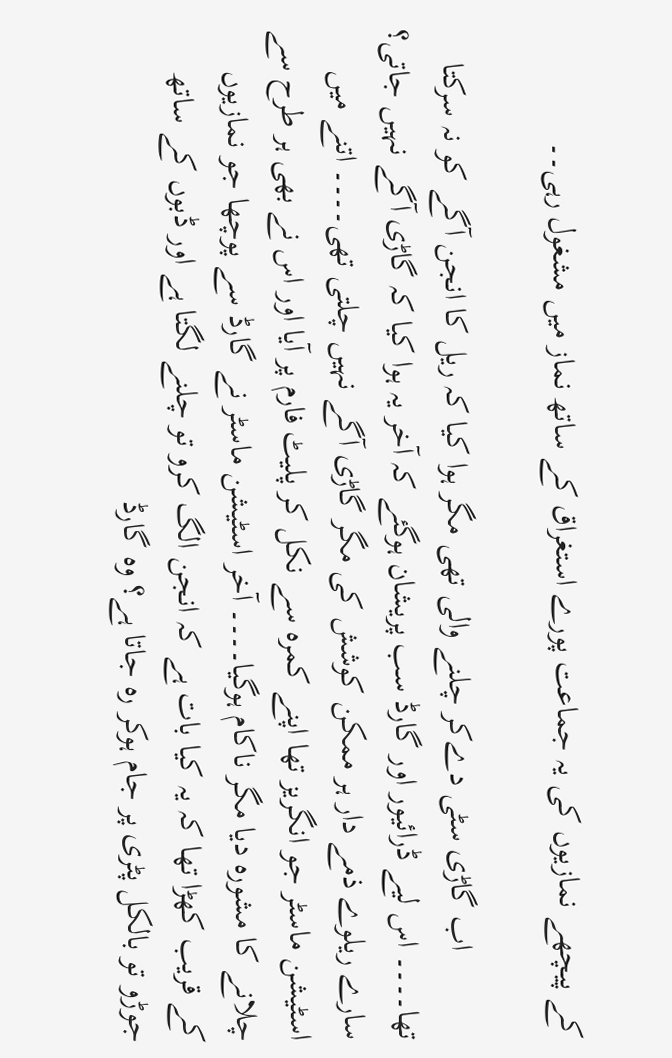کے پیچھے نمازیوں کی یہ جماعت پورے استغراق کے ساتھ نماز میں مشغول رہی۔۔

           اب گاڑی سٹی دےکر چلنے والی تھی مگر ہوا کیا کہ ریل کا انجن آگے کو نہ سرکتا تھا۔۔۔۔ اس لیے ڈرائیور اور گارڈ سب پریشان ہوگئے کہ آخر یہ ہوا کیا کہ گاڑی آگے نہیں جاتی؟ سارے ریلوے ذمے دار ہر ممکن کوشش کی مگر گاڑی آگے نہیں چلتی تھی۔۔۔۔ اتنے میں اسٹیشن ماسٹر جو انگریز تھا اپنے کمرہ سے نکل کر پلیٹ فارم پر آیا اور اس نے بھی ہر طرح سے چلانے کا مشورہ دیا مگر ناکام ہوگیا۔۔۔۔ آخر اسٹیشن ماسٹر نے گارڈ سے پوچھا جو نمازیوں کے قریب کھڑا تھا کہ یہ کیا بات ہے کہ انجن الگ کرو تو چلنے لگتا ہے اور ڈبوں کے ساتھ جوڑو تو بالکل پٹری پر جام ہوکر رہ جاتا ہے؟ وہ گارڈ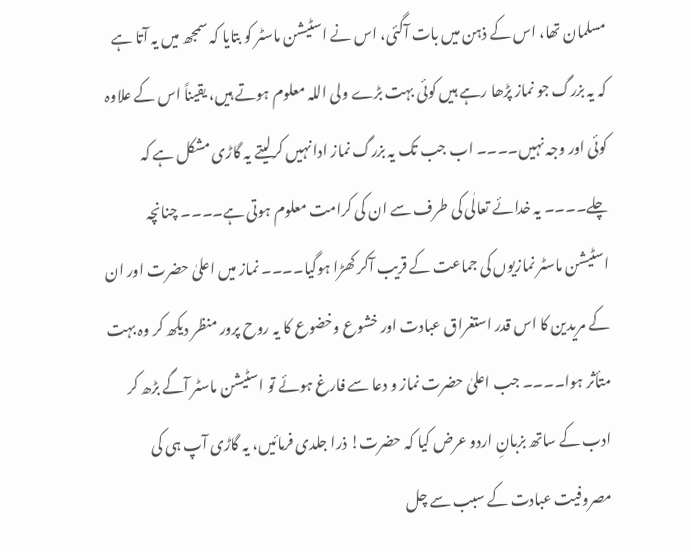مسلمان تھا، اس کے ذہن میں بات آگئی، اس نے اسٹیشن ماسٹر کو بتایا کہ سمجھ میں یہ آتا ہے کہ یہ بزرگ جو نماز پڑھا رہے ہیں کوئی بہت بڑے ولی اللہ معلوم ہوتے ہیں، یقیناً اس کے علاوہ کوئی اور وجہ نہیں۔۔۔۔ اب جب تک یہ بزرگ نماز ادا نہیں کرلیتے یہ گاڑی مشکل ہے کہ چلے۔۔۔۔ یہ خدائے تعالٰی کی طرف سے ان کی کرامت معلوم ہوتی ہے۔۔۔۔ چنانچہ اسٹیشن ماسٹر نمازیوں کی جماعت کے قریب آکر کھڑا ہوگیا۔۔۔۔ نماز میں اعلیٰ حضرت اور ان کے مریدین کا اس قدر استغراق عبادت اور خشوع وخضوع کا یہ روح پرور منظر دیکھ کر وہ بہت متأثر ہوا۔۔۔۔ جب اعلیٰ حضرت نماز و دعا سے فارغ ہوئے تو اسٹیشن ماسٹر آگے بڑھ کر ادب کے ساتھ بزبانِ اردو عرض کیا کہ حضرت! ذرا جلدی فرمائیں، یہ گاڑی آپ ہی کی مصروفیت عبادت کے سبب سے چل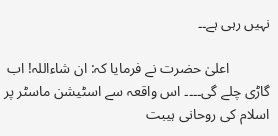نہیں رہی ہے۔۔

           اعلیٰ حضرت نے فرمایا کہ: ان شاءاللہ! اب گاڑی چلے گی۔۔۔۔ اس واقعہ سے اسٹیشن ماسٹر پر اسلام کی روحانی ہیبت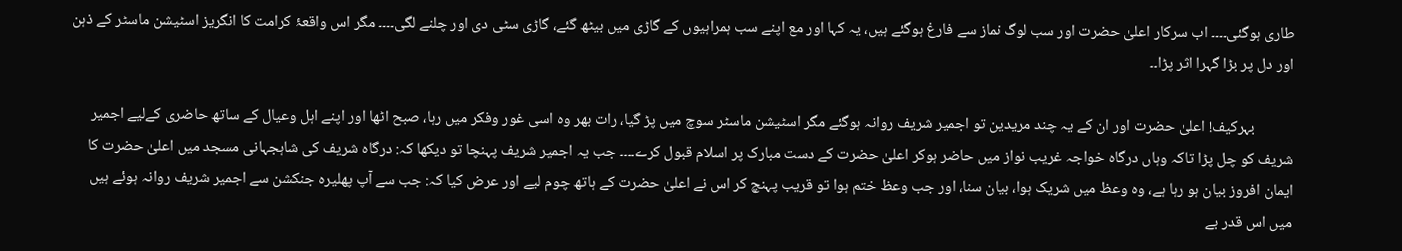طاری ہوگئی۔۔۔۔ اب سرکار اعلیٰ حضرت اور سب لوگ نماز سے فارغ ہوگئے ہیں، یہ کہا اور مع اپنے سب ہمراہیوں کے گاڑی میں بیٹھ گئے، گاڑی سٹی دی اور چلنے لگی۔۔۔۔ مگر اس واقعۂ کرامت کا انگریز اسٹیشن ماسٹر کے ذہن اور دل پر بڑا گہرا اثر پڑا۔۔

           بہرکیف! اعلیٰ حضرت اور ان کے یہ چند مریدین تو اجمیر شریف روانہ ہوگئے مگر اسٹیشن ماسٹر سوچ میں پڑ گیا، رات بھر وہ اسی غور وفکر میں رہا، صبح اٹھا اور اپنے اہل وعیال کے ساتھ حاضری کےلیے اجمیر شریف کو چل پڑا تاکہ وہاں درگاہ خواجہ غریب نواز میں حاضر ہوکر اعلیٰ حضرت کے دست مبارک پر اسلام قبول کرے۔۔۔۔ جب یہ اجمیر شریف پہنچا تو دیکھا کہ: درگاہ شریف کی شاہجہانی مسجد میں اعلیٰ حضرت کا ایمان افروز بیان ہو رہا ہے، وہ وعظ میں شریک ہوا، بیان سنا، اور جب وعظ ختم ہوا تو قریب پہنچ کر اس نے اعلیٰ حضرت کے ہاتھ چوم لیے اور عرض کیا کہ: جب سے آپ پھلیرہ جنکشن سے اجمیر شریف روانہ ہوئے ہیں میں اس قدر بے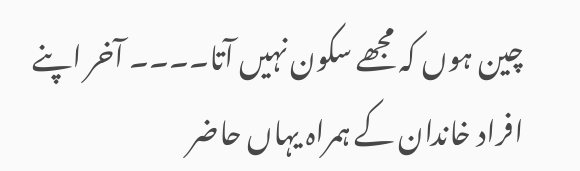چین ہوں کہ مجھے سکون نہیں آتا۔۔۔۔ آخر اپنے افراد خاندان کے ہمراہ یہاں حاضر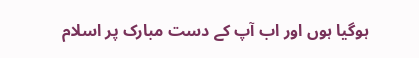ہوگیا ہوں اور اب آپ کے دست مبارک پر اسلام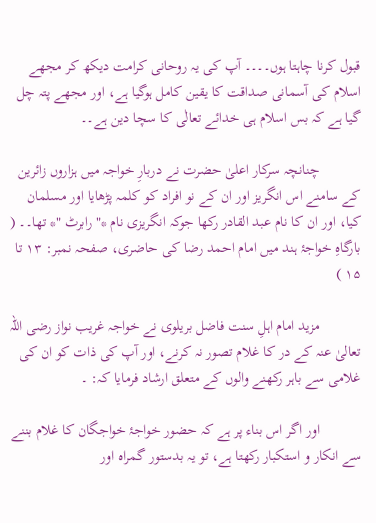قبول کرنا چاہتا ہوں۔۔۔۔ آپ کی یہ روحانی کرامت دیکھ کر مجھے اسلام کی آسمانی صداقت کا یقین کامل ہوگیا ہے، اور مجھے پتہ چل گیا ہے کہ بس اسلام ہی خدائے تعالٰی کا سچا دین ہے۔۔

           چنانچہ سرکار اعلیٰ حضرت نے دربارِ خواجہ میں ہزاروں زائرین کے سامنے اس انگریز اور ان کے نو افراد کو کلمہ پڑھایا اور مسلمان کیا، اور ان کا نام عبد القادر رکھا جوکہ انگریزی نام *" رابرٹ "* تھا۔۔ ( بارگاہِ خواجۂ ہند میں امام احمد رضا کی حاضری، صفحہ نمبر: ۱۳ تا ۱۵ )

           مزید امام اہلِ سنت فاضل بریلوی نے خواجہ غریب نواز رضی اللہ تعالیٰ عنہ کے در کا غلام تصور نہ کرنے، اور آپ کی ذات کو ان کی غلامی سے باہر رکھنے والوں کے متعلق ارشاد فرمایا کہ: ۔

           اور اگر اس بناء پر ہے کہ حضور خواجۂ خواجگان کا غلام بننے سے انکار و استکبار رکھتا ہے، تو یہ بدستور گمراہ اور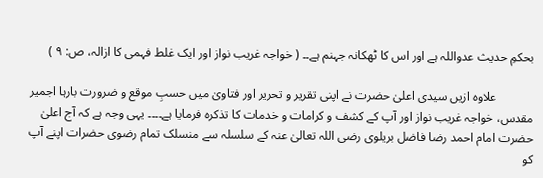بحکمِ حدیث عدواللہ ہے اور اس کا ٹھکانہ جہنم ہے۔۔ ( خواجہ غریب نواز اور ایک غلط فہمی کا ازالہ، ص: ۹ )

            علاوہ ازیں سیدی اعلیٰ حضرت نے اپنی تقریر و تحریر اور فتاویٰ میں حسبِ موقع و ضرورت بارہا اجمیر مقدس، خواجہ غریب نواز اور آپ کے کشف و کرامات و خدمات کا تذکرہ فرمایا ہے۔۔۔۔ یہی وجہ ہے کہ آج اعلیٰ حضرت امام احمد رضا فاضل بریلوی رضی اللہ تعالیٰ عنہ کے سلسلہ سے منسلک تمام رضوی حضرات اپنے آپ کو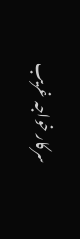سرکار خواجہ غریب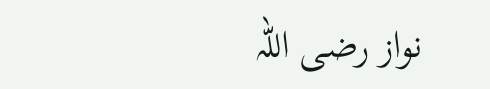نواز رضی اللہ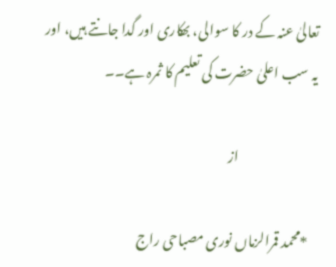تعالیٰ عنہ کے در کا سوالی، بھکاری اور گدا جانتے ہیں، اور یہ سب اعلیٰ حضرت کی تعلیم کا ثمرہ ہے۔۔

                             از

   *محمد قمرالزماں نوری مصباحی راج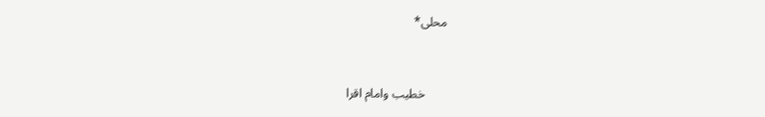محلی*


       خطیب وامام اقرا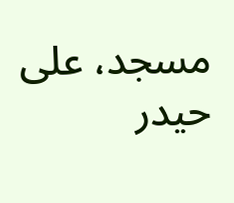مسجد، علی حیدر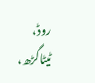روڈ، ٹیٹاگڑھ،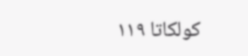کولکاتا ۱۱۹